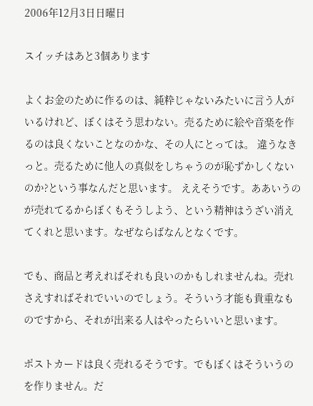2006年12月3日日曜日

スイッチはあと3個あります

よくお金のために作るのは、純粋じゃないみたいに言う人がいるけれど、ぼくはそう思わない。売るために絵や音楽を作るのは良くないことなのかな、その人にとっては。 違うなきっと。売るために他人の真似をしちゃうのが恥ずかしくないのか?という事なんだと思います。 ええそうです。ああいうのが売れてるからぼくもそうしよう、という精神はうざい消えてくれと思います。なぜならばなんとなくです。

でも、商品と考えればそれも良いのかもしれませんね。売れさえすればそれでいいのでしょう。そういう才能も貴重なものですから、それが出来る人はやったらいいと思います。

ポストカードは良く売れるそうです。でもぼくはそういうのを作りません。だ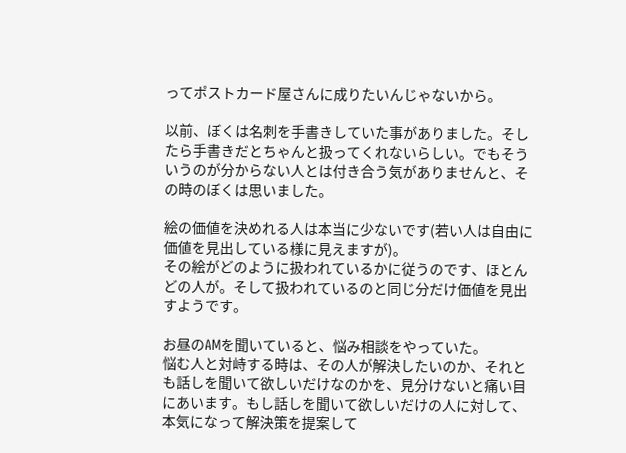ってポストカード屋さんに成りたいんじゃないから。

以前、ぼくは名刺を手書きしていた事がありました。そしたら手書きだとちゃんと扱ってくれないらしい。でもそういうのが分からない人とは付き合う気がありませんと、その時のぼくは思いました。

絵の価値を決めれる人は本当に少ないです(若い人は自由に価値を見出している様に見えますが)。
その絵がどのように扱われているかに従うのです、ほとんどの人が。そして扱われているのと同じ分だけ価値を見出すようです。

お昼のAMを聞いていると、悩み相談をやっていた。
悩む人と対峙する時は、その人が解決したいのか、それとも話しを聞いて欲しいだけなのかを、見分けないと痛い目にあいます。もし話しを聞いて欲しいだけの人に対して、本気になって解決策を提案して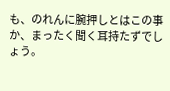も、のれんに腕押しとはこの事か、まったく聞く耳持たずでしょう。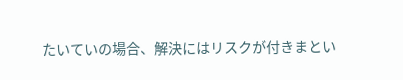たいていの場合、解決にはリスクが付きまとい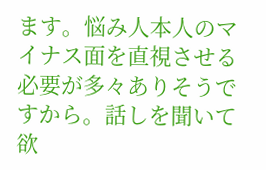ます。悩み人本人のマイナス面を直視させる必要が多々ありそうですから。話しを聞いて欲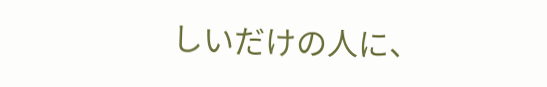しいだけの人に、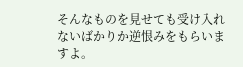そんなものを見せても受け入れないばかりか逆恨みをもらいますよ。